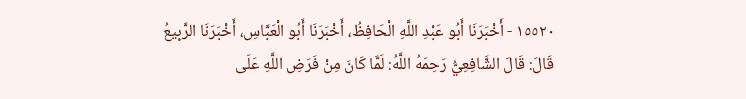١٥٥٢٠ - أَخْبَرَنَا أَبُو عَبْدِ اللَّهِ الْحَافِظُ، أَخْبَرَنَا أَبُو الْعَبَّاسِ، أَخْبَرَنَا الرَّبِيعُ قَالَ: قَالَ الشَّافِعِيُّ رَحِمَهُ اللَّهُ: لَمَّا كَانَ مِنْ فَرَضِ اللَّهِ عَلَى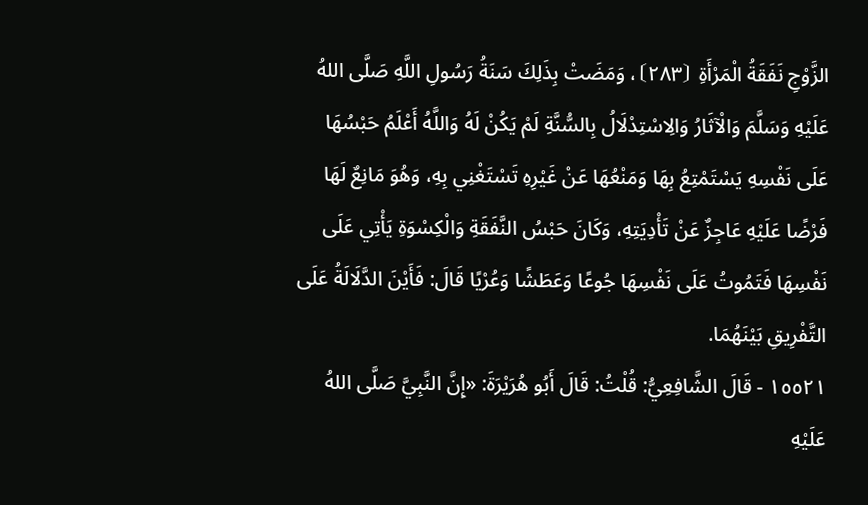الزَّوْجِ نَفَقَةُ الْمَرْأَةِ ⦗٢٨٣⦘، وَمَضَتْ بِذَلِكَ سَنَةُ رَسُولِ اللَّهِ صَلَّى اللهُ عَلَيْهِ وَسَلَّمَ وَالْآثَارُ وَالِاسْتِدْلَالُ بِالسُّنَّةِ لَمْ يَكُنْ لَهُ وَاللَّهُ أَعْلَمُ حَبْسُهَا عَلَى نَفْسِهِ يَسْتَمْتِعُ بِهَا وَمَنْعُهَا عَنْ غَيْرِهِ تَسْتَغْنِي بِهِ، وَهُوَ مَانِعٌ لَهَا فَرْضًا عَلَيْهِ عَاجِزٌ عَنْ تَأْدِيَتِهِ، وَكَانَ حَبْسُ النَّفَقَةِ وَالْكِسْوَةِ يَأْتِي عَلَى نَفْسِهَا فَتَمُوتُ عَلَى نَفْسِهَا جُوعًا وَعَطَشًا وَعُرْيًا قَالَ: فَأَيْنَ الدَّلَالَةُ عَلَى التَّفْرِيقِ بَيْنَهُمَا.
١٥٥٢١ - قَالَ الشَّافِعِيُّ: قُلْتُ: قَالَ أَبُو هُرَيْرَةَ: «إِنَّ النَّبِيَّ صَلَّى اللهُ عَلَيْهِ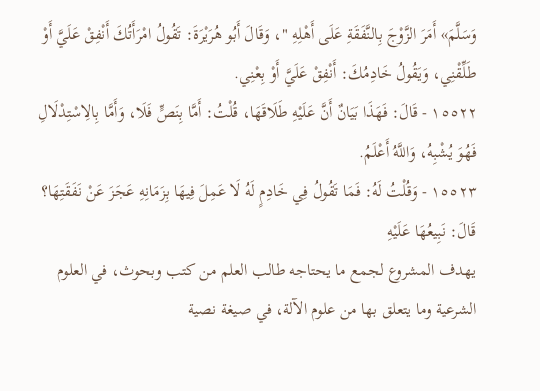وَسَلَّمَ» أَمَرَ الزَّوْجَ بِالنَّفَقَةِ عَلَى أَهْلِهِ "، وَقَالَ أَبُو هُرَيْرَةَ: تَقُولُ امْرَأَتُكَ أَنْفِقْ عَلَيَّ أَوْ طَلِّقْنِي، وَيَقُولُ خَادِمُكَ: أَنْفِقْ عَلَيَّ أَوْ بِعْنِي.
١٥٥٢٢ - قَالَ: فَهَذَا بَيَانٌ أَنَّ عَلَيْهِ طَلَاقَهَا، قُلْتُ: أَمَّا بِنَصٍّ فَلَا، وَأَمَّا بِالِاسْتِدْلَالِ فَهُوَ يُشْبِهُ، وَاللَّهُ أَعْلَمُ.
١٥٥٢٣ - وَقُلْتُ لَهُ: فَمَا تَقُولُ فِي خَادِمٍ لَهُ لَا عَمِلَ فِيهَا بِزَمَانِهِ عَجَزَ عَنْ نَفَقَتِهَا؟ قَالَ: نَبِيعُهَا عَلَيْهِ
يهدف المشروع لجمع ما يحتاجه طالب العلم من كتب وبحوث، في العلوم الشرعية وما يتعلق بها من علوم الآلة، في صيغة نصية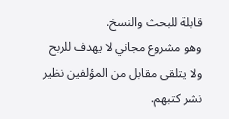قابلة للبحث والنسخ.
وهو مشروع مجاني لا يهدف للربح ولا يتلقى مقابل من المؤلفين نظير نشر كتبهم.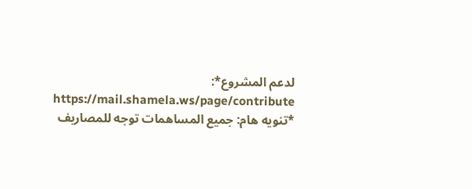لدعم المشروع*: https://mail.shamela.ws/page/contribute
*تنويه هام: جميع المساهمات توجه للمصاريف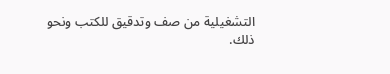التشغيلية من صف وتدقيق للكتب ونحو ذلك.